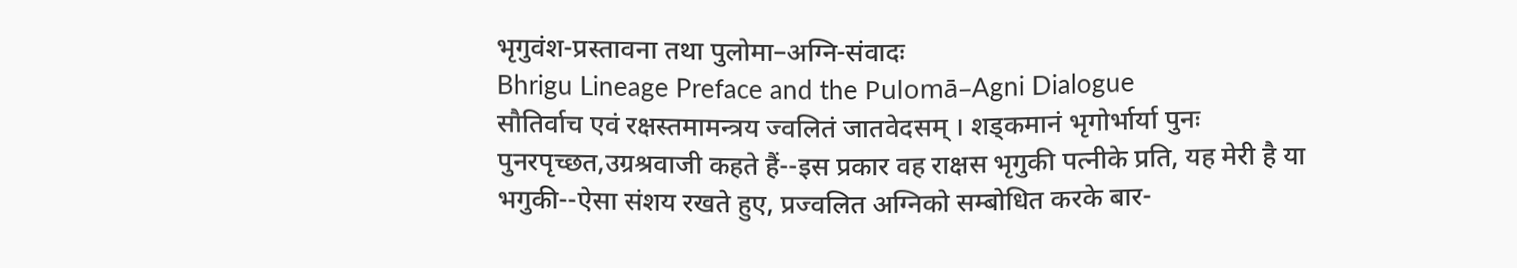भृगुवंश-प्रस्तावना तथा पुलोमा–अग्नि-संवादः
Bhrigu Lineage Preface and the Pulomā–Agni Dialogue
सौतिर्वाच एवं रक्षस्तमामन्त्रय ज्वलितं जातवेदसम् । शड्कमानं भृगोर्भार्या पुनः पुनरपृच्छत,उग्रश्रवाजी कहते हैं--इस प्रकार वह राक्षस भृगुकी पत्नीके प्रति, यह मेरी है या भगुकी--ऐसा संशय रखते हुए, प्रज्वलित अग्निको सम्बोधित करके बार-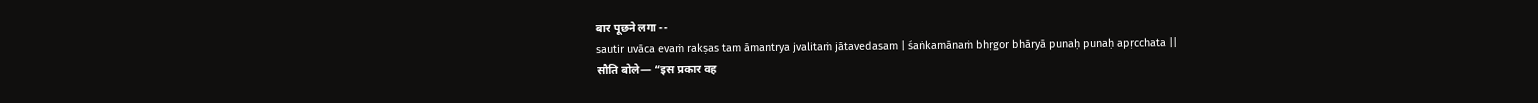बार पूछने लगा --
sautir uvāca evaṁ rakṣas tam āmantrya jvalitaṁ jātavedasam | śaṅkamānaṁ bhṛgor bhāryā punaḥ punaḥ apṛcchata ||
सौति बोले— “इस प्रकार वह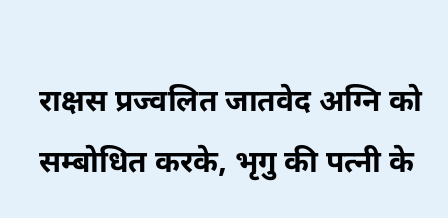राक्षस प्रज्वलित जातवेद अग्नि को सम्बोधित करके, भृगु की पत्नी के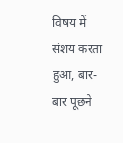विषय में संशय करता हुआ, बार-बार पूछने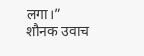लगा।”
शौनक उवाच